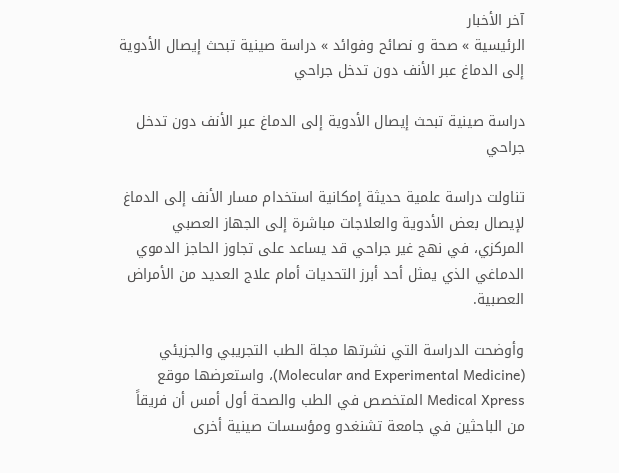آخر الأخبار
الرئيسية » صحة و نصائح وفوائد » دراسة صينية تبحث إيصال الأدوية إلى الدماغ عبر الأنف دون تدخل جراحي

دراسة صينية تبحث إيصال الأدوية إلى الدماغ عبر الأنف دون تدخل جراحي

تناولت دراسة علمية حديثة إمكانية استخدام مسار الأنف إلى الدماغ لإيصال بعض الأدوية والعلاجات مباشرة إلى الجهاز العصبي المركزي، في نهج غير جراحي قد يساعد على تجاوز الحاجز الدموي الدماغي الذي يمثل أحد أبرز التحديات أمام علاج العديد من الأمراض العصبية.

وأوضحت الدراسة التي نشرتها مجلة الطب التجريبي والجزيئي (Molecular and Experimental Medicine)، واستعرضها موقع Medical Xpress المتخصص في الطب والصحة أول أمس أن فريقاً من الباحثين في جامعة تشنغدو ومؤسسات صينية أخرى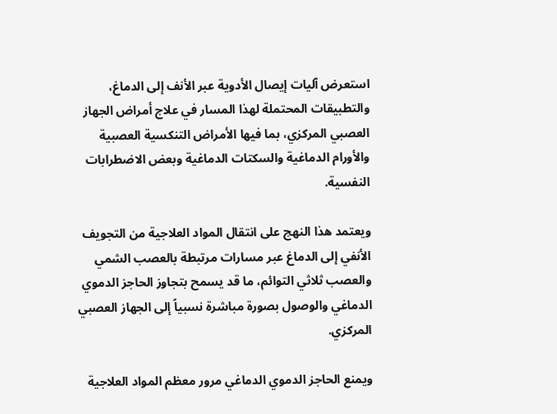استعرض آليات إيصال الأدوية عبر الأنف إلى الدماغ، والتطبيقات المحتملة لهذا المسار في علاج أمراض الجهاز العصبي المركزي، بما فيها الأمراض التنكسية العصبية والأورام الدماغية والسكتات الدماغية وبعض الاضطرابات النفسية.

ويعتمد هذا النهج على انتقال المواد العلاجية من التجويف الأنفي إلى الدماغ عبر مسارات مرتبطة بالعصب الشمي والعصب ثلاثي التوائم، ما قد يسمح بتجاوز الحاجز الدموي الدماغي والوصول بصورة مباشرة نسبياً إلى الجهاز العصبي المركزي.

ويمنع الحاجز الدموي الدماغي مرور معظم المواد العلاجية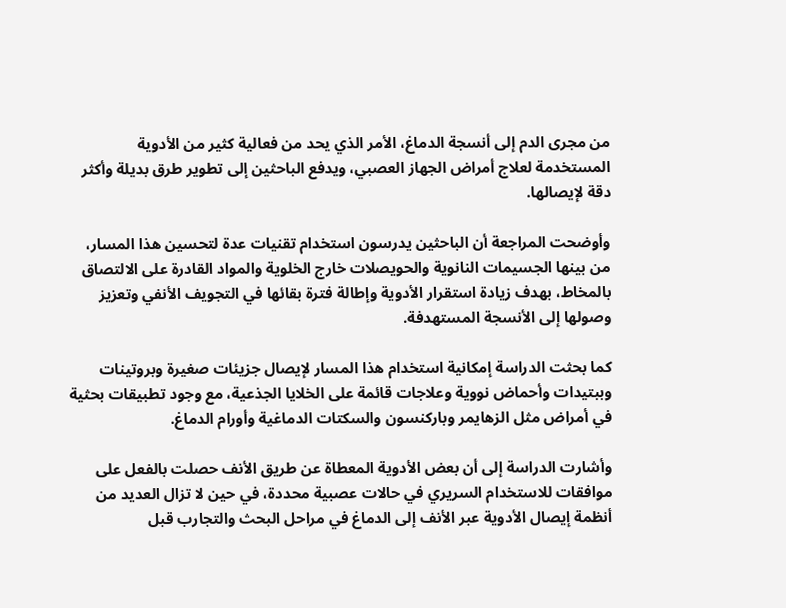من مجرى الدم إلى أنسجة الدماغ، الأمر الذي يحد من فعالية كثير من الأدوية المستخدمة لعلاج أمراض الجهاز العصبي، ويدفع الباحثين إلى تطوير طرق بديلة وأكثر دقة لإيصالها.

وأوضحت المراجعة أن الباحثين يدرسون استخدام تقنيات عدة لتحسين هذا المسار، من بينها الجسيمات النانوية والحويصلات خارج الخلوية والمواد القادرة على الالتصاق بالمخاط، بهدف زيادة استقرار الأدوية وإطالة فترة بقائها في التجويف الأنفي وتعزيز وصولها إلى الأنسجة المستهدفة.

كما بحثت الدراسة إمكانية استخدام هذا المسار لإيصال جزيئات صغيرة وبروتينات وببتيدات وأحماض نووية وعلاجات قائمة على الخلايا الجذعية، مع وجود تطبيقات بحثية في أمراض مثل الزهايمر وباركنسون والسكتات الدماغية وأورام الدماغ.

وأشارت الدراسة إلى أن بعض الأدوية المعطاة عن طريق الأنف حصلت بالفعل على موافقات للاستخدام السريري في حالات عصبية محددة، في حين لا تزال العديد من أنظمة إيصال الأدوية عبر الأنف إلى الدماغ في مراحل البحث والتجارب قبل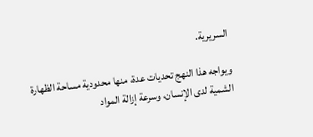السريرية.

ويواجه هذا النهج تحديات عدة، منها محدودية مساحة الظهارة الشمية لدى الإنسان، وسرعة إزالة المواد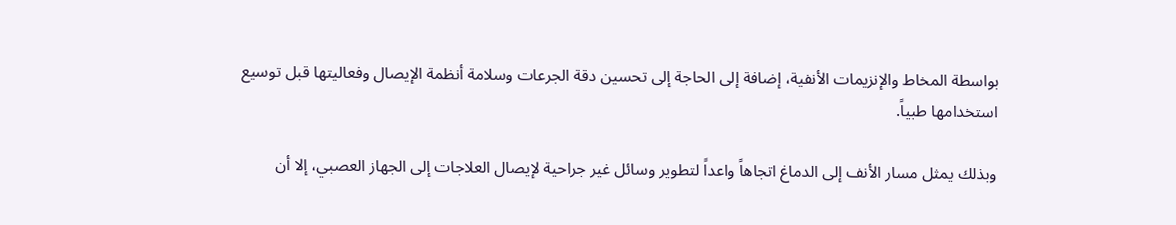بواسطة المخاط والإنزيمات الأنفية، إضافة إلى الحاجة إلى تحسين دقة الجرعات وسلامة أنظمة الإيصال وفعاليتها قبل توسيع استخدامها طبياً.

وبذلك يمثل مسار الأنف إلى الدماغ اتجاهاً واعداً لتطوير وسائل غير جراحية لإيصال العلاجات إلى الجهاز العصبي، إلا أن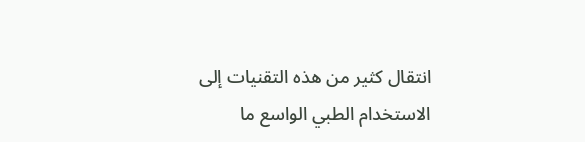انتقال كثير من هذه التقنيات إلى الاستخدام الطبي الواسع ما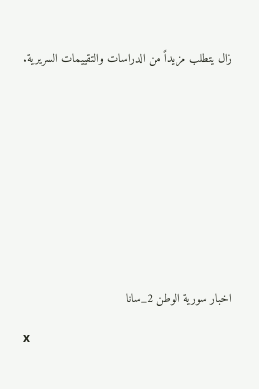زال يتطلب مزيداً من الدراسات والتقييمات السريرية.











اخبار سورية الوطن 2_سانا

x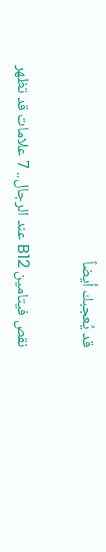قد يُعجبك أيضاً

نقص فيتامين B12 عند الرجال.. 7 علامات قد تظهر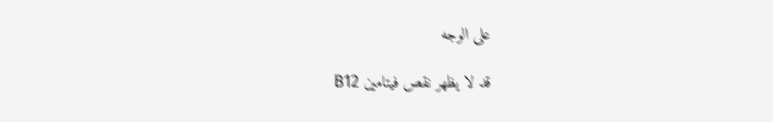على الوجه

قد لا يظهر نقص فيتامين B12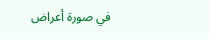في صورة أعراض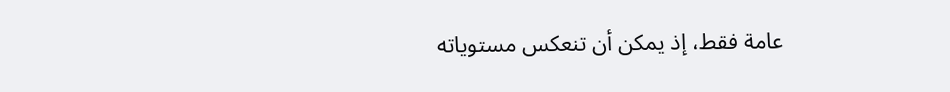عامة فقط، إذ يمكن أن تنعكس مستوياته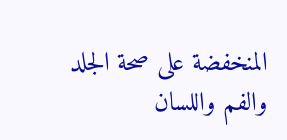المنخفضة على صحة الجلد والفم واللسان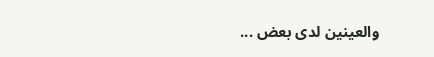والعينين لدى بعض ...